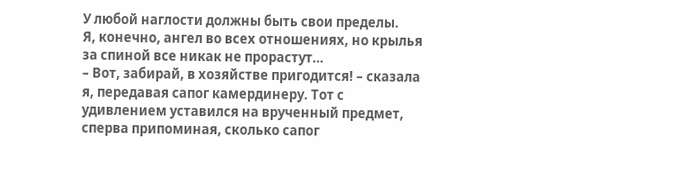У любой наглости должны быть свои пределы.
Я, конечно, ангел во всех отношениях, но крылья за спиной все никак не прорастут…
– Вот, забирай, в хозяйстве пригодится! – сказала я, передавая сапог камердинеру. Тот с удивлением уставился на врученный предмет, сперва припоминая, сколько сапог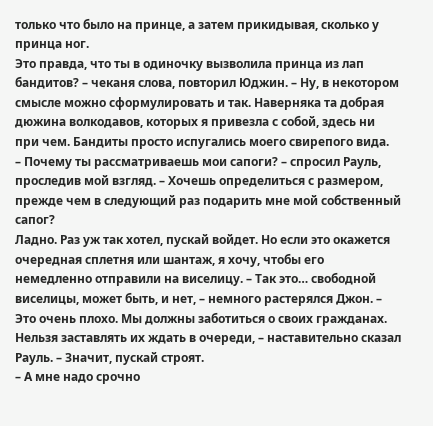только что было на принце, а затем прикидывая, сколько у принца ног.
Это правда, что ты в одиночку вызволила принца из лап бандитов? – чеканя слова, повторил Юджин. – Ну, в некотором смысле можно сформулировать и так. Наверняка та добрая дюжина волкодавов, которых я привезла с собой, здесь ни при чем. Бандиты просто испугались моего свирепого вида.
– Почему ты рассматриваешь мои сапоги? – спросил Рауль, проследив мой взгляд. – Хочешь определиться с размером, прежде чем в следующий раз подарить мне мой собственный сапог?
Ладно. Раз уж так хотел, пускай войдет. Но если это окажется очередная сплетня или шантаж, я хочу, чтобы его немедленно отправили на виселицу. – Так это… свободной виселицы, может быть, и нет, – немного растерялся Джон. – Это очень плохо. Мы должны заботиться о своих гражданах. Нельзя заставлять их ждать в очереди, – наставительно сказал Рауль. – Значит, пускай строят.
– А мне надо срочно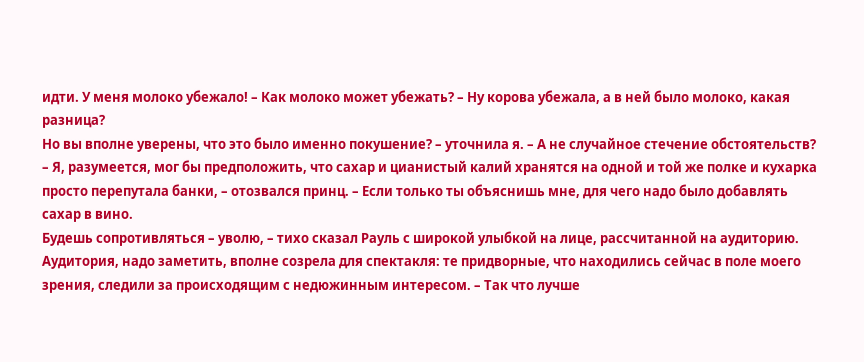идти. У меня молоко убежало! – Как молоко может убежать? – Ну корова убежала, а в ней было молоко, какая разница?
Но вы вполне уверены, что это было именно покушение? – уточнила я. – А не случайное стечение обстоятельств? – Я, разумеется, мог бы предположить, что сахар и цианистый калий хранятся на одной и той же полке и кухарка просто перепутала банки, – отозвался принц. – Если только ты объяснишь мне, для чего надо было добавлять сахар в вино.
Будешь сопротивляться – уволю, – тихо сказал Рауль с широкой улыбкой на лице, рассчитанной на аудиторию. Аудитория, надо заметить, вполне созрела для спектакля: те придворные, что находились сейчас в поле моего зрения, следили за происходящим с недюжинным интересом. – Так что лучше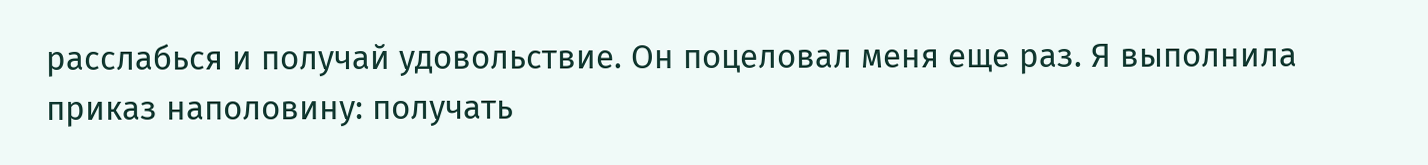расслабься и получай удовольствие. Он поцеловал меня еще раз. Я выполнила приказ наполовину: получать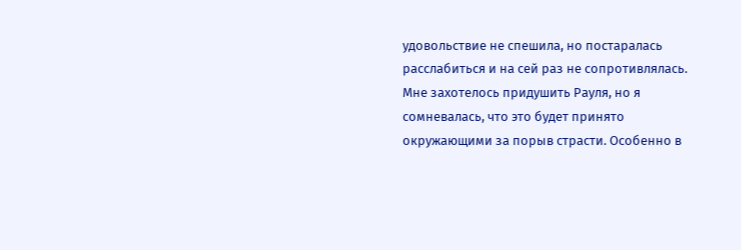удовольствие не спешила, но постаралась расслабиться и на сей раз не сопротивлялась.
Мне захотелось придушить Рауля, но я сомневалась, что это будет принято окружающими за порыв страсти. Особенно в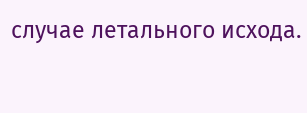случае летального исхода.